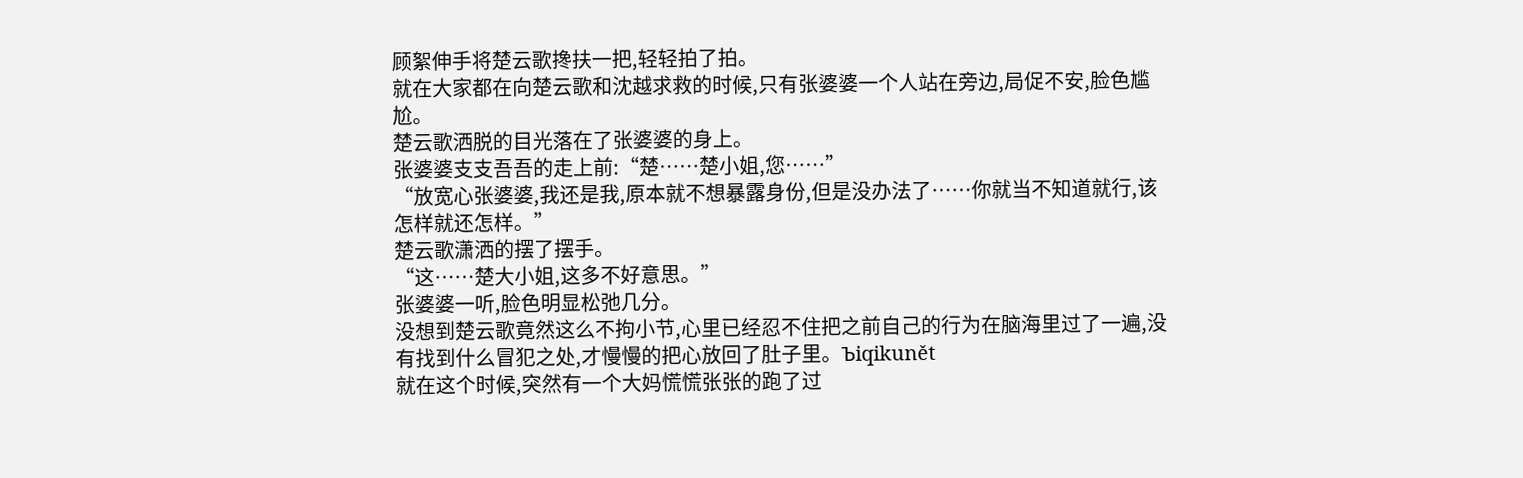顾絮伸手将楚云歌搀扶一把,轻轻拍了拍。
就在大家都在向楚云歌和沈越求救的时候,只有张婆婆一个人站在旁边,局促不安,脸色尴尬。
楚云歌洒脱的目光落在了张婆婆的身上。
张婆婆支支吾吾的走上前:“楚……楚小姐,您……”
“放宽心张婆婆,我还是我,原本就不想暴露身份,但是没办法了……你就当不知道就行,该怎样就还怎样。”
楚云歌潇洒的摆了摆手。
“这……楚大小姐,这多不好意思。”
张婆婆一听,脸色明显松弛几分。
没想到楚云歌竟然这么不拘小节,心里已经忍不住把之前自己的行为在脑海里过了一遍,没有找到什么冒犯之处,才慢慢的把心放回了肚子里。Ъiqikunět
就在这个时候,突然有一个大妈慌慌张张的跑了过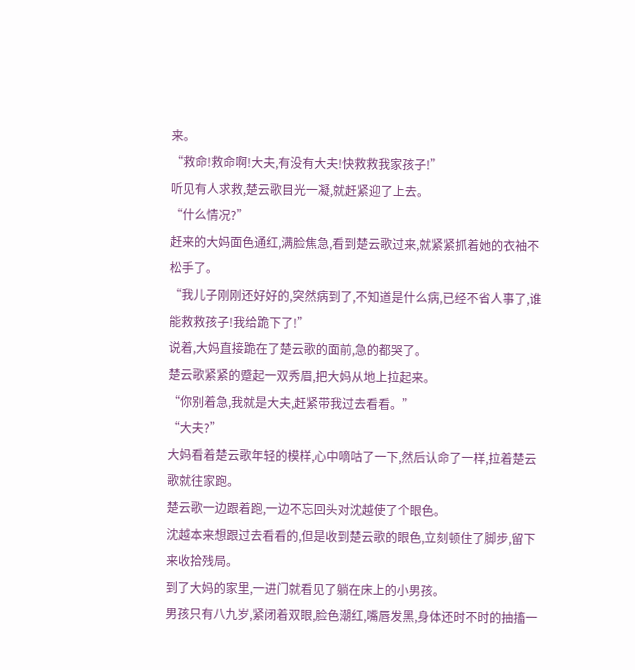来。
“救命!救命啊!大夫,有没有大夫!快救救我家孩子!”
听见有人求救,楚云歌目光一凝,就赶紧迎了上去。
“什么情况?”
赶来的大妈面色通红,满脸焦急,看到楚云歌过来,就紧紧抓着她的衣袖不松手了。
“我儿子刚刚还好好的,突然病到了,不知道是什么病,已经不省人事了,谁能救救孩子!我给跪下了!”
说着,大妈直接跪在了楚云歌的面前,急的都哭了。
楚云歌紧紧的蹙起一双秀眉,把大妈从地上拉起来。
“你别着急,我就是大夫,赶紧带我过去看看。”
“大夫?”
大妈看着楚云歌年轻的模样,心中嘀咕了一下,然后认命了一样,拉着楚云歌就往家跑。
楚云歌一边跟着跑,一边不忘回头对沈越使了个眼色。
沈越本来想跟过去看看的,但是收到楚云歌的眼色,立刻顿住了脚步,留下来收拾残局。
到了大妈的家里,一进门就看见了躺在床上的小男孩。
男孩只有八九岁,紧闭着双眼,脸色潮红,嘴唇发黑,身体还时不时的抽搐一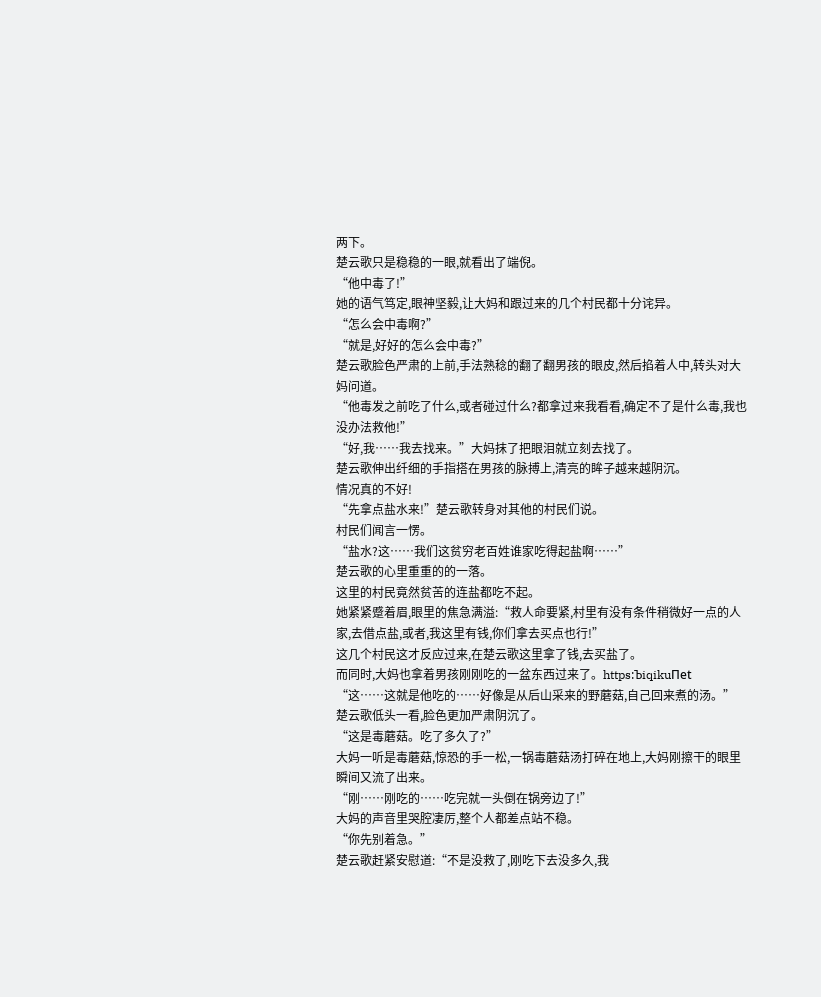两下。
楚云歌只是稳稳的一眼,就看出了端倪。
“他中毒了!”
她的语气笃定,眼神坚毅,让大妈和跟过来的几个村民都十分诧异。
“怎么会中毒啊?”
“就是,好好的怎么会中毒?”
楚云歌脸色严肃的上前,手法熟稔的翻了翻男孩的眼皮,然后掐着人中,转头对大妈问道。
“他毒发之前吃了什么,或者碰过什么?都拿过来我看看,确定不了是什么毒,我也没办法救他!”
“好,我……我去找来。”大妈抹了把眼泪就立刻去找了。
楚云歌伸出纤细的手指搭在男孩的脉搏上,清亮的眸子越来越阴沉。
情况真的不好!
“先拿点盐水来!”楚云歌转身对其他的村民们说。
村民们闻言一愣。
“盐水?这……我们这贫穷老百姓谁家吃得起盐啊……”
楚云歌的心里重重的的一落。
这里的村民竟然贫苦的连盐都吃不起。
她紧紧蹙着眉,眼里的焦急满溢:“救人命要紧,村里有没有条件稍微好一点的人家,去借点盐,或者,我这里有钱,你们拿去买点也行!”
这几个村民这才反应过来,在楚云歌这里拿了钱,去买盐了。
而同时,大妈也拿着男孩刚刚吃的一盆东西过来了。https:ЪiqikuΠet
“这……这就是他吃的……好像是从后山采来的野蘑菇,自己回来煮的汤。”
楚云歌低头一看,脸色更加严肃阴沉了。
“这是毒蘑菇。吃了多久了?”
大妈一听是毒蘑菇,惊恐的手一松,一锅毒蘑菇汤打碎在地上,大妈刚擦干的眼里瞬间又流了出来。
“刚……刚吃的……吃完就一头倒在锅旁边了!”
大妈的声音里哭腔凄厉,整个人都差点站不稳。
“你先别着急。”
楚云歌赶紧安慰道:“不是没救了,刚吃下去没多久,我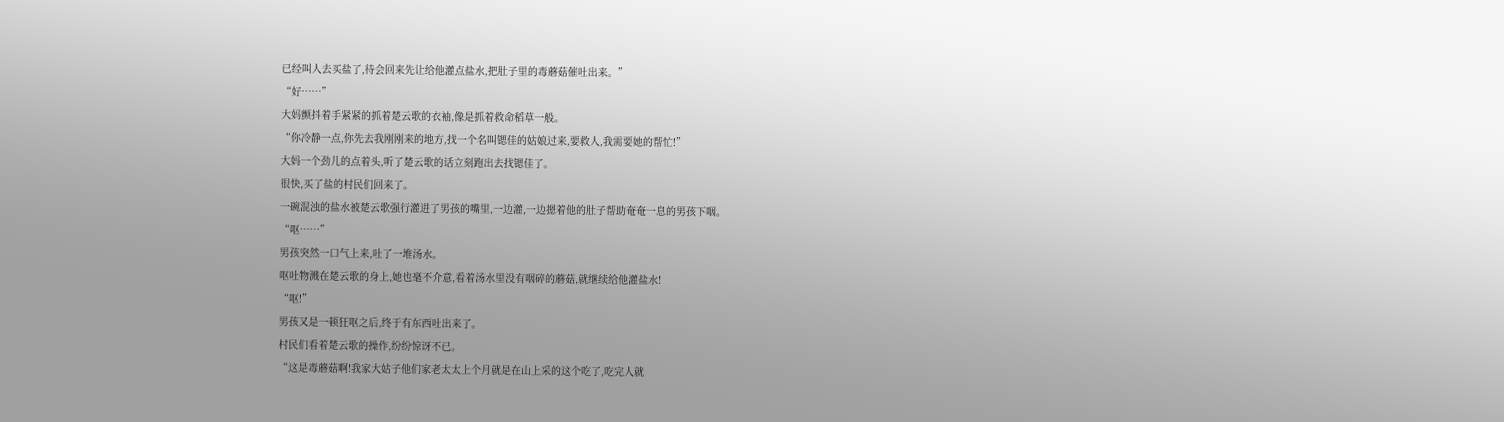已经叫人去买盐了,待会回来先让给他灌点盐水,把肚子里的毒蘑菇催吐出来。”
“好……”
大妈颤抖着手紧紧的抓着楚云歌的衣袖,像是抓着救命稻草一般。
“你冷静一点,你先去我刚刚来的地方,找一个名叫锶佳的姑娘过来,要救人,我需要她的帮忙!”
大妈一个劲儿的点着头,听了楚云歌的话立刻跑出去找锶佳了。
很快,买了盐的村民们回来了。
一碗混浊的盐水被楚云歌强行灌进了男孩的嘴里,一边灌,一边摁着他的肚子帮助奄奄一息的男孩下咽。
“呕……”
男孩突然一口气上来,吐了一堆汤水。
呕吐物溅在楚云歌的身上,她也毫不介意,看着汤水里没有咽碎的蘑菇,就继续给他灌盐水!
“呕!”
男孩又是一顿狂呕之后,终于有东西吐出来了。
村民们看着楚云歌的操作,纷纷惊讶不已。
“这是毒蘑菇啊!我家大姑子他们家老太太上个月就是在山上采的这个吃了,吃完人就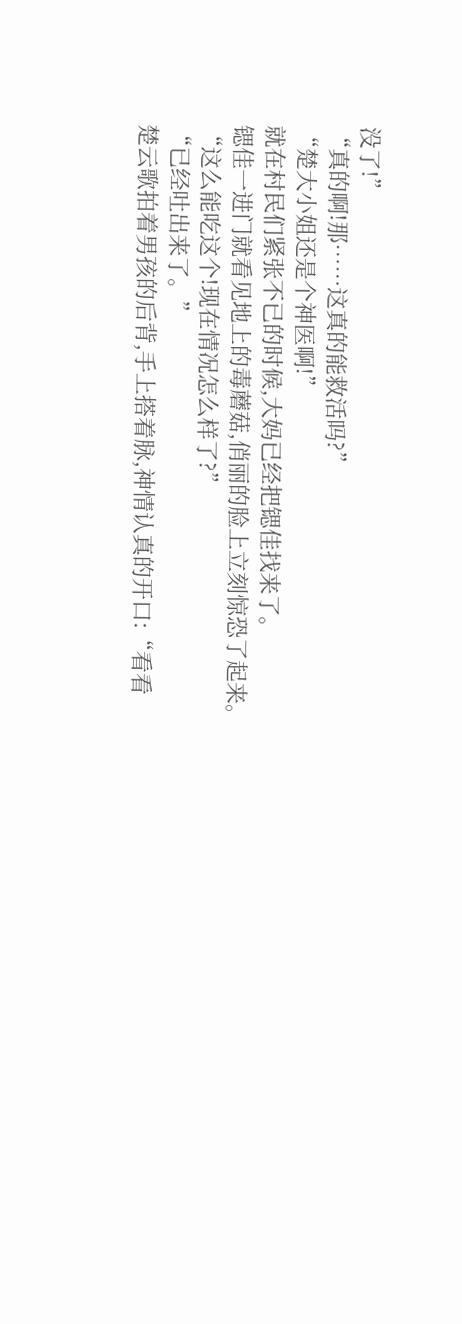没了!”
“真的啊!那……这真的能救活吗?”
“楚大小姐还是个神医啊!”
就在村民们紧张不已的时候,大妈已经把锶佳找来了。
锶佳一进门就看见地上的毒蘑菇,俏丽的脸上立刻惊恐了起来。
“这么能吃这个!现在情况怎么样了?”
“已经吐出来了。”
楚云歌拍着男孩的后背,手上搭着脉,神情认真的开口:“看看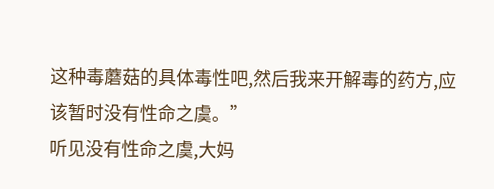这种毒蘑菇的具体毒性吧,然后我来开解毒的药方,应该暂时没有性命之虞。”
听见没有性命之虞,大妈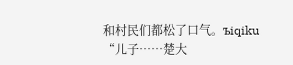和村民们都松了口气。ъiqiku
“儿子……楚大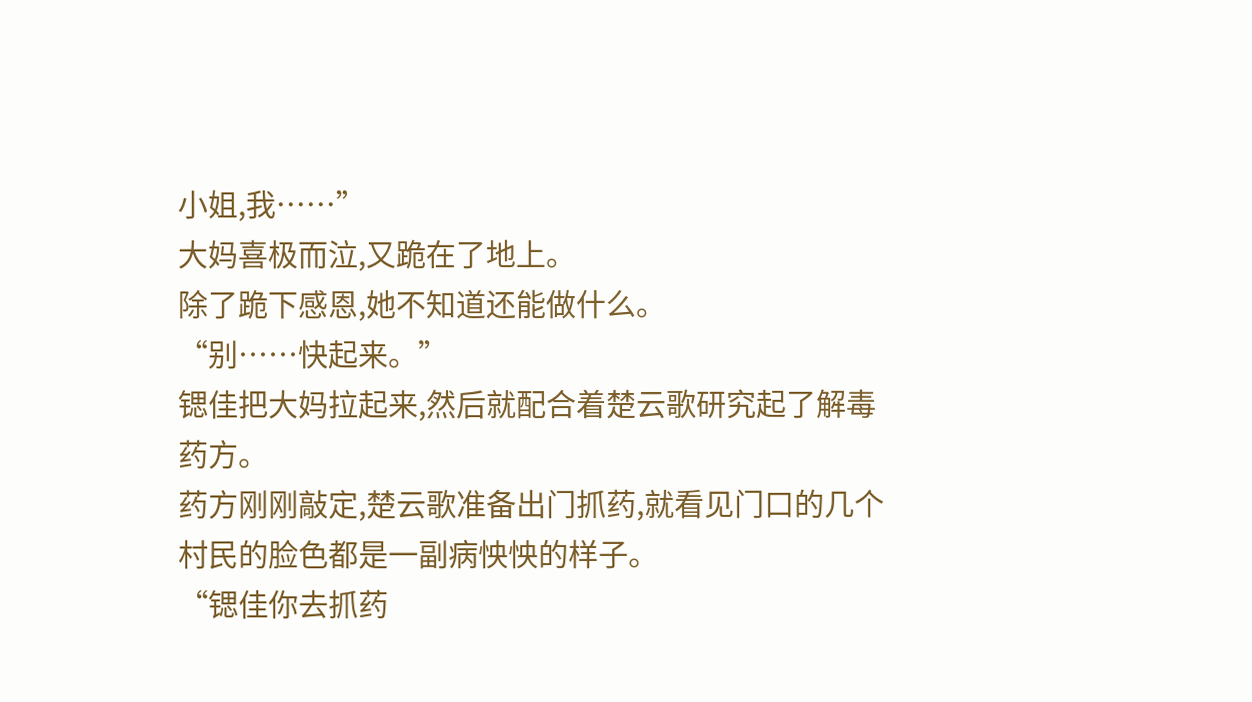小姐,我……”
大妈喜极而泣,又跪在了地上。
除了跪下感恩,她不知道还能做什么。
“别……快起来。”
锶佳把大妈拉起来,然后就配合着楚云歌研究起了解毒药方。
药方刚刚敲定,楚云歌准备出门抓药,就看见门口的几个村民的脸色都是一副病怏怏的样子。
“锶佳你去抓药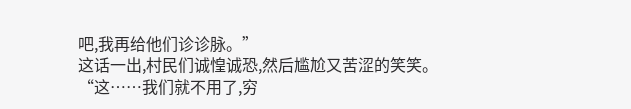吧,我再给他们诊诊脉。”
这话一出,村民们诚惶诚恐,然后尴尬又苦涩的笑笑。
“这……我们就不用了,穷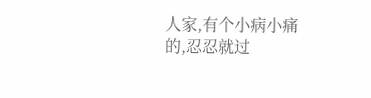人家,有个小病小痛的,忍忍就过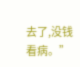去了,没钱看病。”